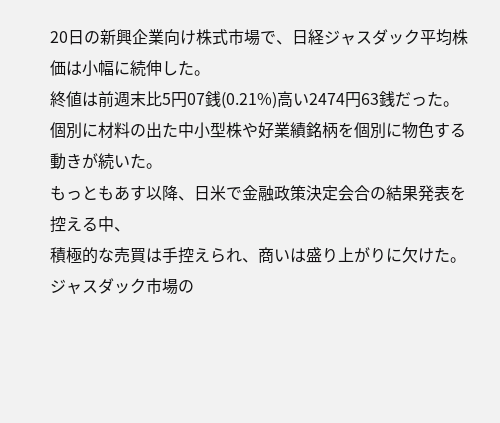20日の新興企業向け株式市場で、日経ジャスダック平均株価は小幅に続伸した。
終値は前週末比5円07銭(0.21%)高い2474円63銭だった。
個別に材料の出た中小型株や好業績銘柄を個別に物色する動きが続いた。
もっともあす以降、日米で金融政策決定会合の結果発表を控える中、
積極的な売買は手控えられ、商いは盛り上がりに欠けた。
ジャスダック市場の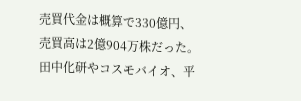売買代金は概算で330億円、売買高は2億904万株だった。
田中化研やコスモバイオ、平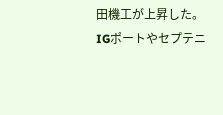田機工が上昇した。
IGポートやセプテニ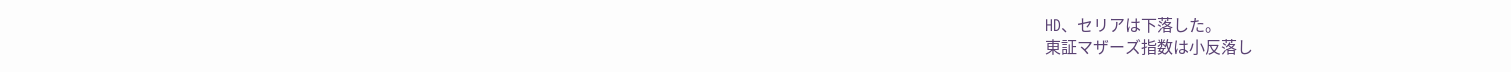HD、セリアは下落した。
東証マザーズ指数は小反落し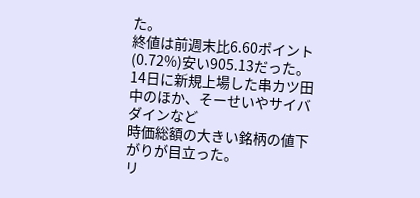た。
終値は前週末比6.60ポイント(0.72%)安い905.13だった。
14日に新規上場した串カツ田中のほか、そーせいやサイバダインなど
時価総額の大きい銘柄の値下がりが目立った。
リ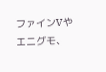ファインVやエニグモ、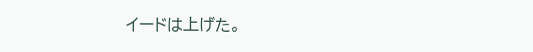イードは上げた。